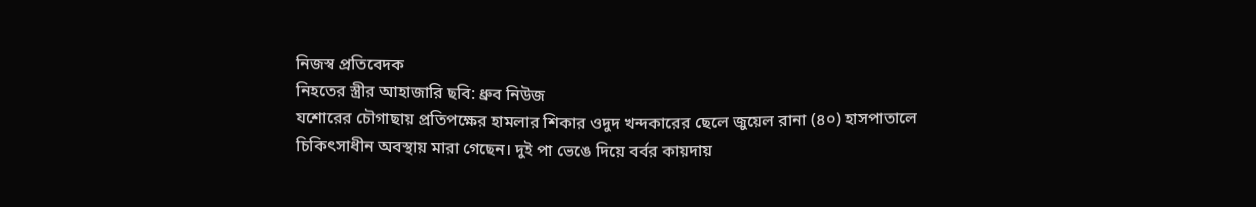নিজস্ব প্রতিবেদক
নিহতের স্ত্রীর আহাজারি ছবি: ধ্রুব নিউজ
যশোরের চৌগাছায় প্রতিপক্ষের হামলার শিকার ওদুদ খন্দকারের ছেলে জুয়েল রানা (৪০) হাসপাতালে চিকিৎসাধীন অবস্থায় মারা গেছেন। দুই পা ভেঙে দিয়ে বর্বর কায়দায়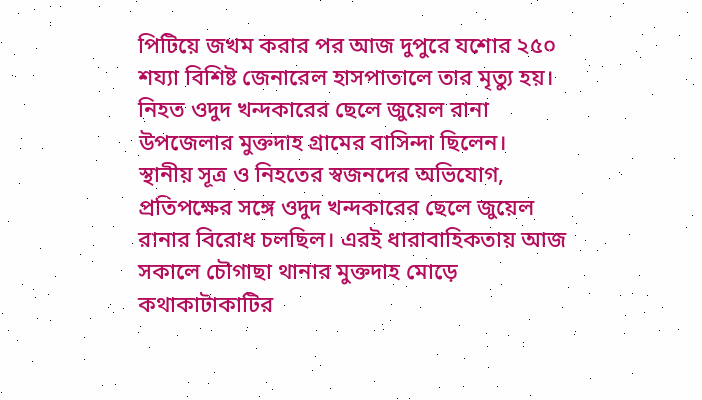পিটিয়ে জখম করার পর আজ দুপুরে যশোর ২৫০ শয্যা বিশিষ্ট জেনারেল হাসপাতালে তার মৃত্যু হয়। নিহত ওদুদ খন্দকারের ছেলে জুয়েল রানা উপজেলার মুক্তদাহ গ্রামের বাসিন্দা ছিলেন।
স্থানীয় সূত্র ও নিহতের স্বজনদের অভিযোগ, প্রতিপক্ষের সঙ্গে ওদুদ খন্দকারের ছেলে জুয়েল রানার বিরোধ চলছিল। এরই ধারাবাহিকতায় আজ সকালে চৌগাছা থানার মুক্তদাহ মোড়ে কথাকাটাকাটির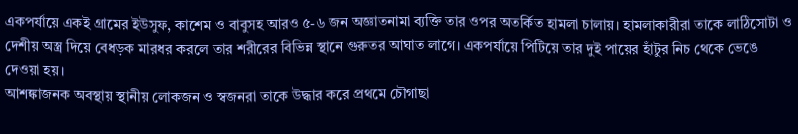একপর্যায়ে একই গ্রামের ইউসুফ, কাশেম ও বাবুসহ আরও ৫-৬ জন অজ্ঞাতনামা ব্যক্তি তার ওপর অতর্কিত হামলা চালায়। হামলাকারীরা তাকে লাঠিসোটা ও দেশীয় অস্ত্র দিয়ে বেধড়ক মারধর করলে তার শরীরের বিভিন্ন স্থানে গুরুতর আঘাত লাগে। একপর্যায়ে পিটিয়ে তার দুই পায়ের হাঁটুর নিচ থেকে ভেঙে দেওয়া হয়।
আশঙ্কাজনক অবস্থায় স্থানীয় লোকজন ও স্বজনরা তাকে উদ্ধার করে প্রথমে চৌগাছা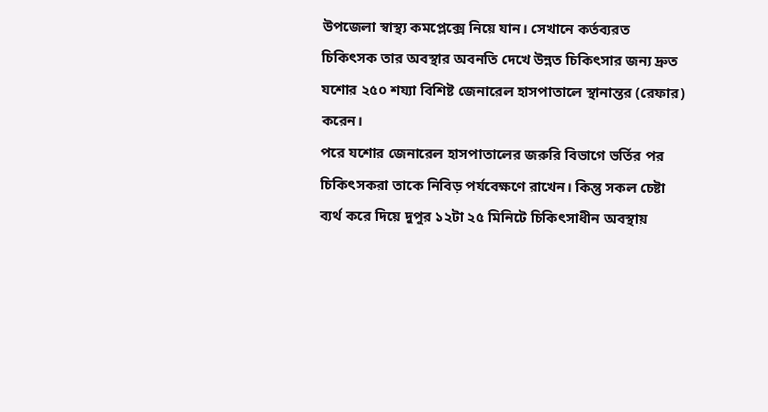উপজেলা স্বাস্থ্য কমপ্লেক্সে নিয়ে যান। সেখানে কর্তব্যরত চিকিৎসক তার অবস্থার অবনতি দেখে উন্নত চিকিৎসার জন্য দ্রুত যশোর ২৫০ শয্যা বিশিষ্ট জেনারেল হাসপাতালে স্থানান্তর (রেফার) করেন।
পরে যশোর জেনারেল হাসপাতালের জরুরি বিভাগে ভর্তির পর চিকিৎসকরা তাকে নিবিড় পর্যবেক্ষণে রাখেন। কিন্তু সকল চেষ্টা ব্যর্থ করে দিয়ে দুপুর ১২টা ২৫ মিনিটে চিকিৎসাধীন অবস্থায়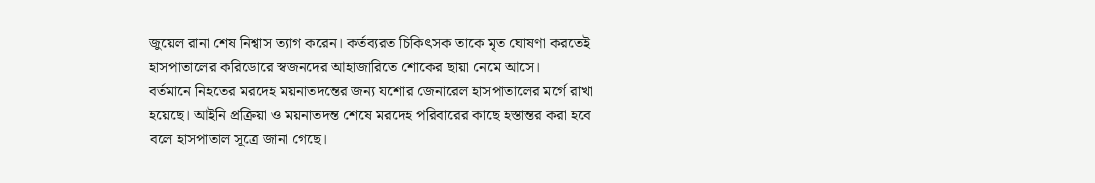জুয়েল রানা শেষ নিশ্বাস ত্যাগ করেন। কর্তব্যরত চিকিৎসক তাকে মৃত ঘোষণা করতেই হাসপাতালের করিডোরে স্বজনদের আহাজারিতে শোকের ছায়া নেমে আসে।
বর্তমানে নিহতের মরদেহ ময়নাতদন্তের জন্য যশোর জেনারেল হাসপাতালের মর্গে রাখা হয়েছে। আইনি প্রক্রিয়া ও ময়নাতদন্ত শেষে মরদেহ পরিবারের কাছে হস্তান্তর করা হবে বলে হাসপাতাল সূত্রে জানা গেছে।